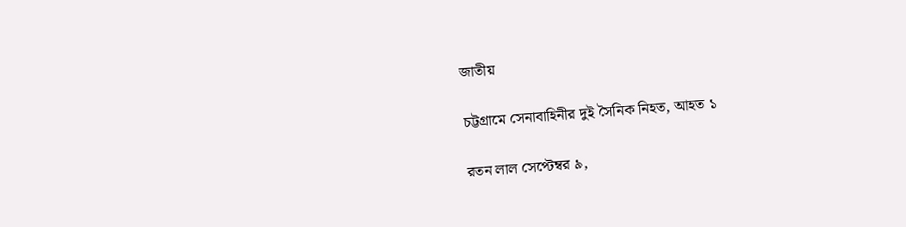জাতীয়

চট্টগ্রামে সেনাবাহিনীর দুই সৈনিক নিহত, আহত ১

রতন লাল সেপ্টেম্বর ৯,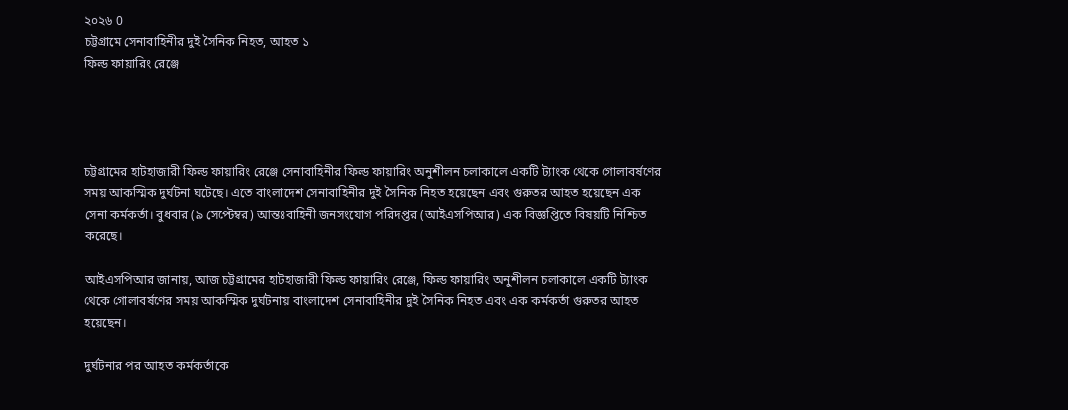২০২৬ 0
চট্টগ্রামে সেনাবাহিনীর দুই সৈনিক নিহত, আহত ১
ফিল্ড ফায়ারিং রেঞ্জে




চট্টগ্রামের হাটহাজারী ফিল্ড ফায়ারিং রেঞ্জে সেনাবাহিনীর ফিল্ড ফায়ারিং অনুশীলন চলাকালে একটি ট্যাংক থেকে গোলাবর্ষণের সময় আকস্মিক দুর্ঘটনা ঘটেছে। এতে বাংলাদেশ সেনাবাহিনীর দুই সৈনিক নিহত হয়েছেন এবং গুরুতর আহত হয়েছেন এক সেনা কর্মকর্তা। বুধবার (৯ সেপ্টেম্বর) আন্তঃবাহিনী জনসংযোগ পরিদপ্তর (আইএসপিআর) এক বিজ্ঞপ্তিতে বিষয়টি নিশ্চিত করেছে।

আইএসপিআর জানায়, আজ চট্টগ্রামের হাটহাজারী ফিল্ড ফায়ারিং রেঞ্জে, ফিল্ড ফায়ারিং অনুশীলন চলাকালে একটি ট্যাংক থেকে গোলাবর্ষণের সময় আকস্মিক দুর্ঘটনায় বাংলাদেশ সেনাবাহিনীর দুই সৈনিক নিহত এবং এক কর্মকর্তা গুরুতর আহত হয়েছেন।

দুর্ঘটনার পর আহত কর্মকর্তাকে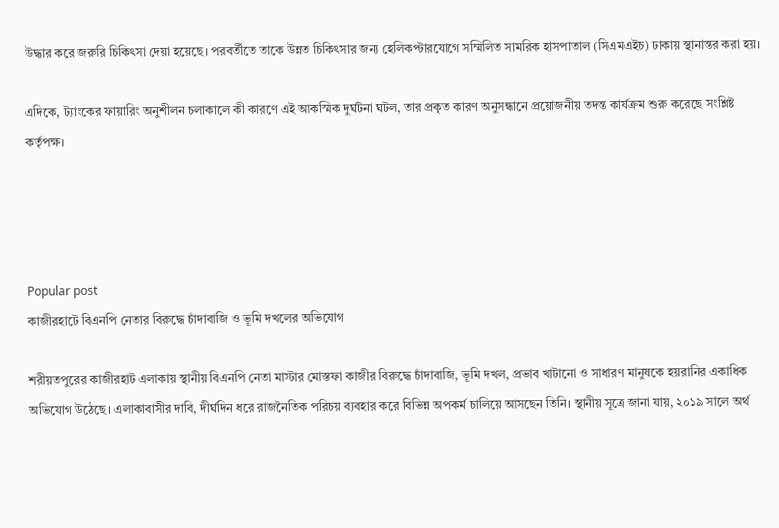উদ্ধার করে জরুরি চিকিৎসা দেয়া হয়েছে। পরবর্তীতে তাকে উন্নত চিকিৎসার জন্য হেলিকপ্টারযোগে সম্মিলিত সামরিক হাসপাতাল (সিএমএইচ) ঢাকায় স্থানান্তর করা হয়।

এদিকে, ট্যাংকের ফায়ারিং অনুশীলন চলাকালে কী কারণে এই আকস্মিক দুর্ঘটনা ঘটল, তার প্রকৃত কারণ অনুসন্ধানে প্রয়োজনীয় তদন্ত কার্যক্রম শুরু করেছে সংশ্লিষ্ট কর্তৃপক্ষ।




Popular post
কাজীরহাটে বিএনপি নেতার বিরুদ্ধে চাঁদাবাজি ও ভূমি দখলের অভিযোগ

শরীয়তপুরের কাজীরহাট এলাকায় স্থানীয় বিএনপি নেতা মাস্টার মোস্তফা কাজীর বিরুদ্ধে চাঁদাবাজি, ভূমি দখল, প্রভাব খাটানো ও সাধারণ মানুষকে হয়রানির একাধিক অভিযোগ উঠেছে। এলাকাবাসীর দাবি, দীর্ঘদিন ধরে রাজনৈতিক পরিচয় ব্যবহার করে বিভিন্ন অপকর্ম চালিয়ে আসছেন তিনি। স্থানীয় সূত্রে জানা যায়, ২০১৯ সালে অর্থ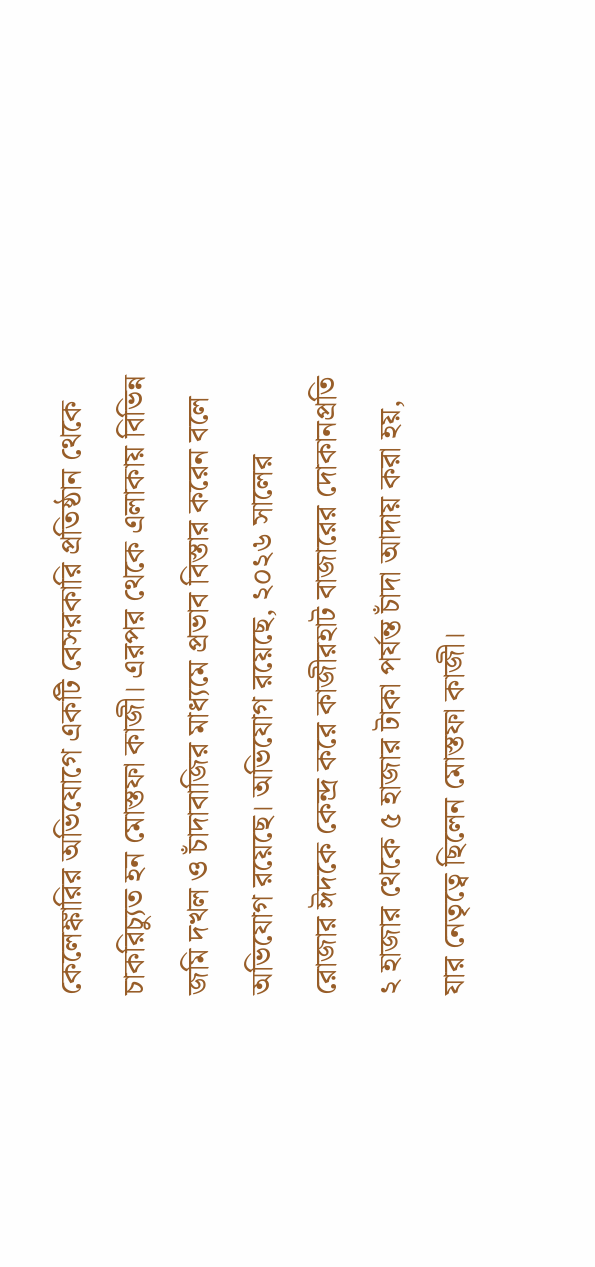কেলেঙ্কারির অভিযোগে একটি বেসরকারি প্রতিষ্ঠান থেকে চাকরিচ্যুত হন মোস্তফা কাজী। এরপর থেকে এলাকায় বিভিন্ন জমি দখল ও চাঁদাবাজির মাধ্যমে প্রভাব বিস্তার করেন বলে অভিযোগ রয়েছে। অভিযোগ রয়েছে, ২০২৬ সালের রোজার ঈদকে কেন্দ্র করে কাজীরহাট বাজারের দোকানপ্রতি ২ হাজার থেকে ৫ হাজার টাকা পর্যন্ত চাঁদা আদায় করা হয়, যার নেতৃত্বে ছিলেন মোস্তফা কাজী।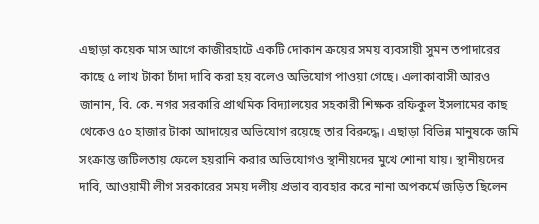এছাড়া কয়েক মাস আগে কাজীরহাটে একটি দোকান ক্রয়ের সময় ব্যবসায়ী সুমন তপাদারের কাছে ৫ লাখ টাকা চাঁদা দাবি করা হয় বলেও অভিযোগ পাওয়া গেছে। এলাকাবাসী আরও জানান, বি. কে. নগর সরকারি প্রাথমিক বিদ্যালয়ের সহকারী শিক্ষক রফিকুল ইসলামের কাছ থেকেও ৫০ হাজার টাকা আদায়ের অভিযোগ রয়েছে তার বিরুদ্ধে। এছাড়া বিভিন্ন মানুষকে জমি সংক্রান্ত জটিলতায় ফেলে হয়রানি করার অভিযোগও স্থানীয়দের মুখে শোনা যায়। স্থানীয়দের দাবি, আওয়ামী লীগ সরকারের সময় দলীয় প্রভাব ব্যবহার করে নানা অপকর্মে জড়িত ছিলেন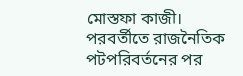মোস্তফা কাজী। পরবর্তীতে রাজনৈতিক পটপরিবর্তনের পর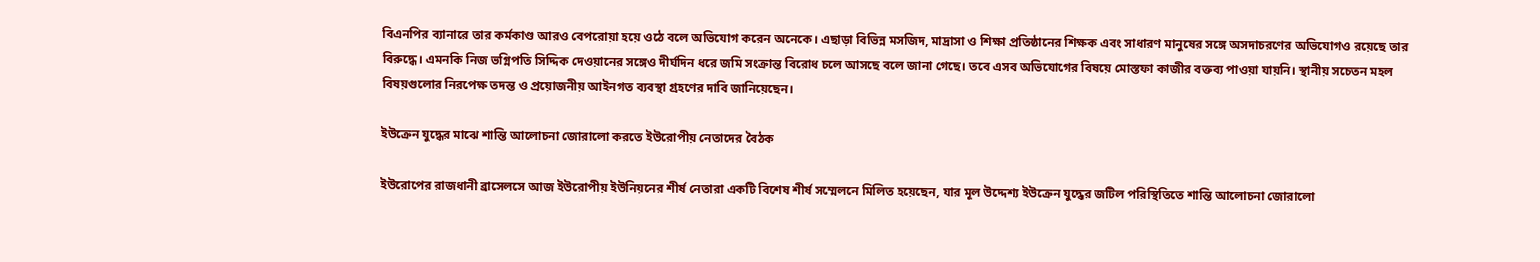বিএনপির ব্যানারে তার কর্মকাণ্ড আরও বেপরোয়া হয়ে ওঠে বলে অভিযোগ করেন অনেকে। এছাড়া বিভিন্ন মসজিদ, মাদ্রাসা ও শিক্ষা প্রতিষ্ঠানের শিক্ষক এবং সাধারণ মানুষের সঙ্গে অসদাচরণের অভিযোগও রয়েছে তার বিরুদ্ধে। এমনকি নিজ ভগ্নিপতি সিদ্দিক দেওয়ানের সঙ্গেও দীর্ঘদিন ধরে জমি সংক্রান্ত বিরোধ চলে আসছে বলে জানা গেছে। তবে এসব অভিযোগের বিষয়ে মোস্তফা কাজীর বক্তব্য পাওয়া যায়নি। স্থানীয় সচেতন মহল বিষয়গুলোর নিরপেক্ষ তদন্ত ও প্রয়োজনীয় আইনগত ব্যবস্থা গ্রহণের দাবি জানিয়েছেন।

ইউক্রেন যুদ্ধের মাঝে শান্তি আলোচনা জোরালো করতে ইউরোপীয় নেতাদের বৈঠক

ইউরোপের রাজধানী ব্রাসেলসে আজ ইউরোপীয় ইউনিয়নের শীর্ষ নেতারা একটি বিশেষ শীর্ষ সম্মেলনে মিলিত হয়েছেন, যার মূল উদ্দেশ্য ইউক্রেন যুদ্ধের জটিল পরিস্থিতিতে শান্তি আলোচনা জোরালো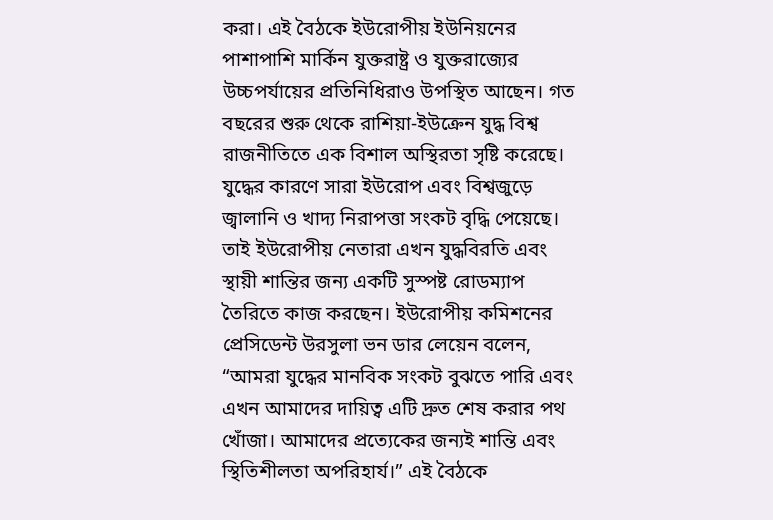করা। এই বৈঠকে ইউরোপীয় ইউনিয়নের পাশাপাশি মার্কিন যুক্তরাষ্ট্র ও যুক্তরাজ্যের উচ্চপর্যায়ের প্রতিনিধিরাও উপস্থিত আছেন। গত বছরের শুরু থেকে রাশিয়া-ইউক্রেন যুদ্ধ বিশ্ব রাজনীতিতে এক বিশাল অস্থিরতা সৃষ্টি করেছে। যুদ্ধের কারণে সারা ইউরোপ এবং বিশ্বজুড়ে জ্বালানি ও খাদ্য নিরাপত্তা সংকট বৃদ্ধি পেয়েছে। তাই ইউরোপীয় নেতারা এখন যুদ্ধবিরতি এবং স্থায়ী শান্তির জন্য একটি সুস্পষ্ট রোডম্যাপ তৈরিতে কাজ করছেন। ইউরোপীয় কমিশনের প্রেসিডেন্ট উরসুলা ভন ডার লেয়েন বলেন, “আমরা যুদ্ধের মানবিক সংকট বুঝতে পারি এবং এখন আমাদের দায়িত্ব এটি দ্রুত শেষ করার পথ খোঁজা। আমাদের প্রত্যেকের জন্যই শান্তি এবং স্থিতিশীলতা অপরিহার্য।” এই বৈঠকে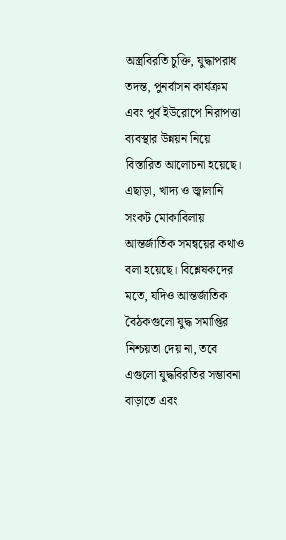অস্ত্রবিরতি চুক্তি, যুদ্ধাপরাধ তদন্ত, পুনর্বাসন কার্যক্রম এবং পূর্ব ইউরোপে নিরাপত্তা ব্যবস্থার উন্নয়ন নিয়ে বিস্তারিত আলোচনা হয়েছে। এছাড়া, খাদ্য ও জ্বালানি সংকট মোকাবিলায় আন্তর্জাতিক সমন্বয়ের কথাও বলা হয়েছে। বিশ্লেষকদের মতে, যদিও আন্তর্জাতিক বৈঠকগুলো যুদ্ধ সমাপ্তির নিশ্চয়তা দেয় না, তবে এগুলো যুদ্ধবিরতির সম্ভাবনা বাড়াতে এবং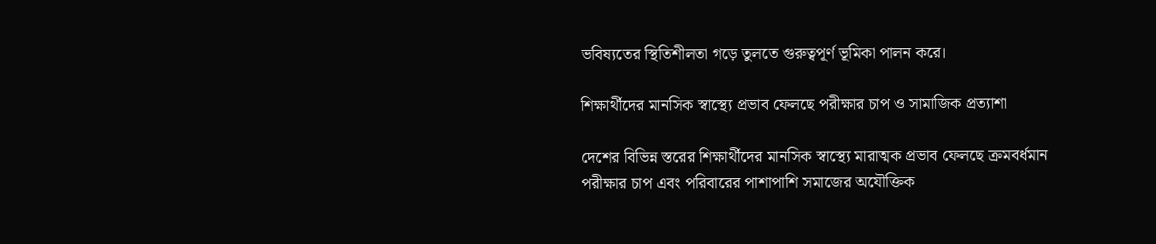ভবিষ্যতের স্থিতিশীলতা গড়ে তুলতে গুরুত্বপূর্ণ ভূমিকা পালন করে।

শিক্ষার্থীদের মানসিক স্বাস্থ্যে প্রভাব ফেলছে পরীক্ষার চাপ ও সামাজিক প্রত্যাশা

দেশের বিভিন্ন স্তরের শিক্ষার্থীদের মানসিক স্বাস্থ্যে মারাত্মক প্রভাব ফেলছে ক্রমবর্ধমান পরীক্ষার চাপ এবং পরিবারের পাশাপাশি সমাজের অযৌক্তিক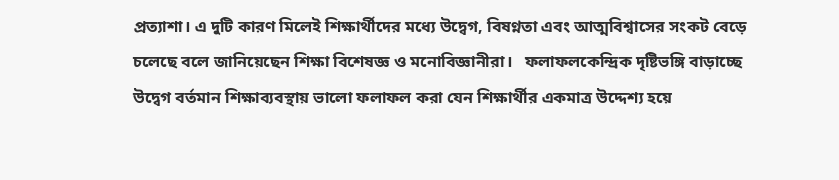প্রত্যাশা। এ দুটি কারণ মিলেই শিক্ষার্থীদের মধ্যে উদ্বেগ, বিষণ্নতা এবং আত্মবিশ্বাসের সংকট বেড়ে চলেছে বলে জানিয়েছেন শিক্ষা বিশেষজ্ঞ ও মনোবিজ্ঞানীরা।   ফলাফলকেন্দ্রিক দৃষ্টিভঙ্গি বাড়াচ্ছে উদ্বেগ বর্তমান শিক্ষাব্যবস্থায় ভালো ফলাফল করা যেন শিক্ষার্থীর একমাত্র উদ্দেশ্য হয়ে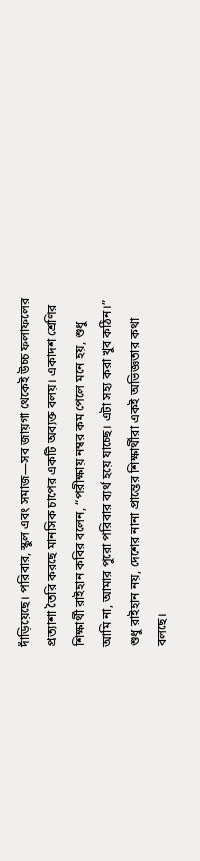দাঁড়িয়েছে। পরিবার, স্কুল এবং সমাজ—সব জায়গা থেকেই উচ্চ ফলাফলের প্রত্যাশা তৈরি করছে মানসিক চাপের একটি অব্যক্ত বলয়। একাদশ শ্রেণির শিক্ষার্থী রাইহান কবির বলেন, “পরীক্ষায় নম্বর কম পেলে মনে হয়, শুধু আমি না, আমার পুরো পরিবার ব্যর্থ হয়ে যাচ্ছে। এটা সহ্য করা খুব কঠিন।” শুধু রাইহান নয়, দেশের নানা প্রান্তের শিক্ষার্থীরা একই অভিজ্ঞতার কথা বলছে।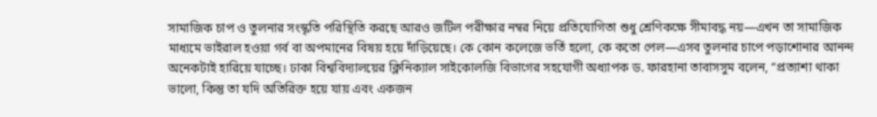সামাজিক চাপ ও তুলনার সংস্কৃতি পরিস্থিতি করছে আরও জটিল পরীক্ষার নম্বর নিয়ে প্রতিযোগিতা শুধু শ্রেণিকক্ষে সীমাবদ্ধ নয়—এখন তা সামাজিক মাধ্যমে ভাইরাল হওয়া গর্ব বা অপমানের বিষয় হয়ে দাঁড়িয়েছে। কে কোন কলেজে ভর্তি হলো, কে কতো পেল—এসব তুলনার চাপে পড়াশোনার আনন্দ অনেকটাই হারিয়ে যাচ্ছে। ঢাকা বিশ্ববিদ্যালয়ের ক্লিনিক্যাল সাইকোলজি বিভাগের সহযোগী অধ্যাপক ড. ফারহানা তাবাসসুম বলেন, “প্রত্যাশা থাকা ভালো, কিন্তু তা যদি অতিরিক্ত হয়ে যায় এবং একজন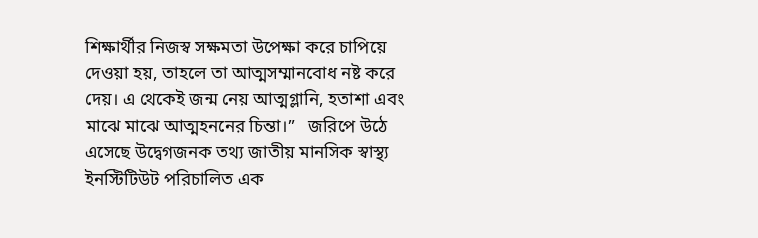শিক্ষার্থীর নিজস্ব সক্ষমতা উপেক্ষা করে চাপিয়ে দেওয়া হয়, তাহলে তা আত্মসম্মানবোধ নষ্ট করে দেয়। এ থেকেই জন্ম নেয় আত্মগ্লানি, হতাশা এবং মাঝে মাঝে আত্মহননের চিন্তা।”   জরিপে উঠে এসেছে উদ্বেগজনক তথ্য জাতীয় মানসিক স্বাস্থ্য ইনস্টিটিউট পরিচালিত এক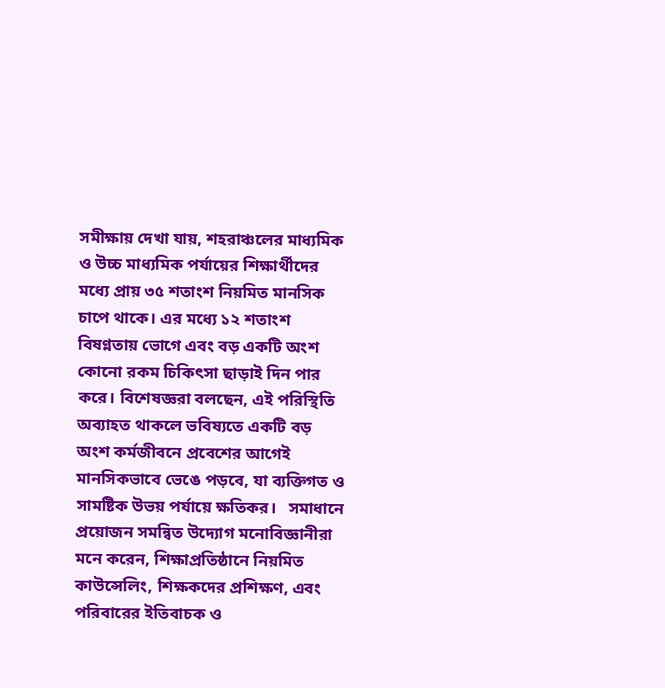সমীক্ষায় দেখা যায়, শহরাঞ্চলের মাধ্যমিক ও উচ্চ মাধ্যমিক পর্যায়ের শিক্ষার্থীদের মধ্যে প্রায় ৩৫ শতাংশ নিয়মিত মানসিক চাপে থাকে। এর মধ্যে ১২ শতাংশ বিষণ্নতায় ভোগে এবং বড় একটি অংশ কোনো রকম চিকিৎসা ছাড়াই দিন পার করে। বিশেষজ্ঞরা বলছেন, এই পরিস্থিতি অব্যাহত থাকলে ভবিষ্যতে একটি বড় অংশ কর্মজীবনে প্রবেশের আগেই মানসিকভাবে ভেঙে পড়বে, যা ব্যক্তিগত ও সামষ্টিক উভয় পর্যায়ে ক্ষতিকর।   সমাধানে প্রয়োজন সমন্বিত উদ্যোগ মনোবিজ্ঞানীরা মনে করেন, শিক্ষাপ্রতিষ্ঠানে নিয়মিত কাউন্সেলিং, শিক্ষকদের প্রশিক্ষণ, এবং পরিবারের ইতিবাচক ও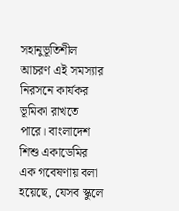সহানুভূতিশীল আচরণ এই সমস্যার নিরসনে কার্যকর ভূমিকা রাখতে পারে। বাংলাদেশ শিশু একাডেমির এক গবেষণায় বলা হয়েছে, যেসব স্কুলে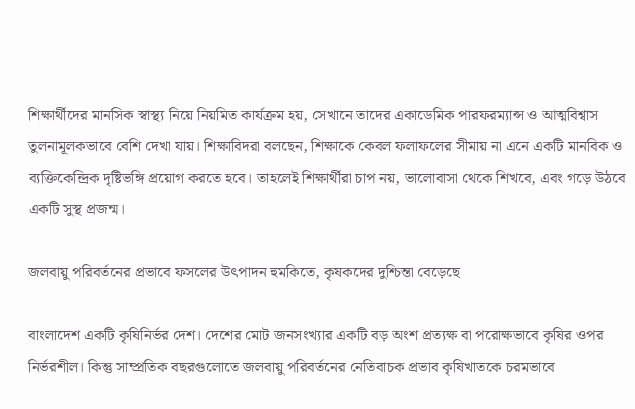শিক্ষার্থীদের মানসিক স্বাস্থ্য নিয়ে নিয়মিত কার্যক্রম হয়, সেখানে তাদের একাডেমিক পারফরম্যান্স ও আত্মবিশ্বাস তুলনামূলকভাবে বেশি দেখা যায়। শিক্ষাবিদরা বলছেন, শিক্ষাকে কেবল ফলাফলের সীমায় না এনে একটি মানবিক ও ব্যক্তিকেন্দ্রিক দৃষ্টিভঙ্গি প্রয়োগ করতে হবে। তাহলেই শিক্ষার্থীরা চাপ নয়, ভালোবাসা থেকে শিখবে, এবং গড়ে উঠবে একটি সুস্থ প্রজন্ম।

জলবায়ু পরিবর্তনের প্রভাবে ফসলের উৎপাদন হুমকিতে, কৃষকদের দুশ্চিন্তা বেড়েছে

বাংলাদেশ একটি কৃষিনির্ভর দেশ। দেশের মোট জনসংখ্যার একটি বড় অংশ প্রত্যক্ষ বা পরোক্ষভাবে কৃষির ওপর নির্ভরশীল। কিন্তু সাম্প্রতিক বছরগুলোতে জলবায়ু পরিবর্তনের নেতিবাচক প্রভাব কৃষিখাতকে চরমভাবে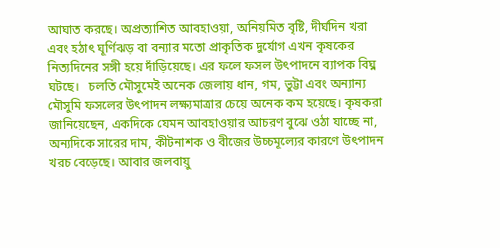আঘাত করছে। অপ্রত্যাশিত আবহাওয়া, অনিয়মিত বৃষ্টি, দীর্ঘদিন খরা এবং হঠাৎ ঘূর্ণিঝড় বা বন্যার মতো প্রাকৃতিক দুর্যোগ এখন কৃষকের নিত্যদিনের সঙ্গী হয়ে দাঁড়িয়েছে। এর ফলে ফসল উৎপাদনে ব্যাপক বিঘ্ন ঘটছে।   চলতি মৌসুমেই অনেক জেলায় ধান, গম, ভুট্টা এবং অন্যান্য মৌসুমি ফসলের উৎপাদন লক্ষ্যমাত্রার চেয়ে অনেক কম হয়েছে। কৃষকরা জানিয়েছেন, একদিকে যেমন আবহাওয়ার আচরণ বুঝে ওঠা যাচ্ছে না, অন্যদিকে সারের দাম, কীটনাশক ও বীজের উচ্চমূল্যের কারণে উৎপাদন খরচ বেড়েছে। আবার জলবায়ু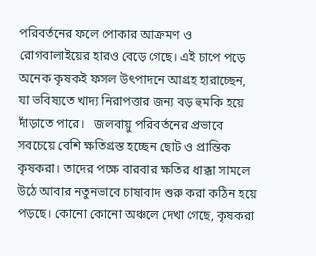পরিবর্তনের ফলে পোকার আক্রমণ ও রোগবালাইয়ের হারও বেড়ে গেছে। এই চাপে পড়ে অনেক কৃষকই ফসল উৎপাদনে আগ্রহ হারাচ্ছেন, যা ভবিষ্যতে খাদ্য নিরাপত্তার জন্য বড় হুমকি হয়ে দাঁড়াতে পারে।   জলবায়ু পরিবর্তনের প্রভাবে সবচেয়ে বেশি ক্ষতিগ্রস্ত হচ্ছেন ছোট ও প্রান্তিক কৃষকরা। তাদের পক্ষে বারবার ক্ষতির ধাক্কা সামলে উঠে আবার নতুনভাবে চাষাবাদ শুরু করা কঠিন হয়ে পড়ছে। কোনো কোনো অঞ্চলে দেখা গেছে, কৃষকরা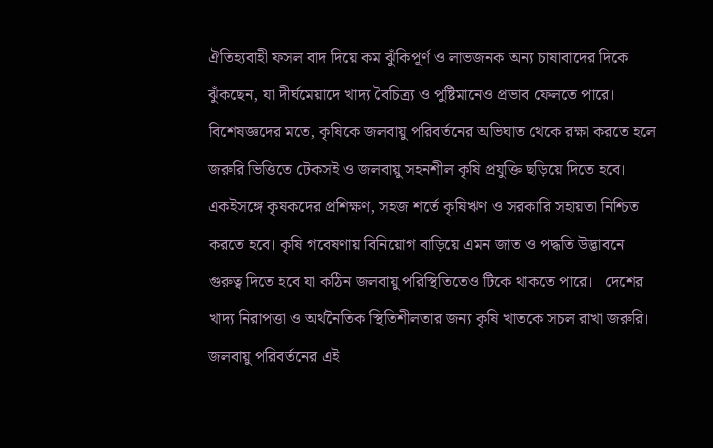ঐতিহ্যবাহী ফসল বাদ দিয়ে কম ঝুঁকিপূর্ণ ও লাভজনক অন্য চাষাবাদের দিকে ঝুঁকছেন, যা দীর্ঘমেয়াদে খাদ্য বৈচিত্র্য ও পুষ্টিমানেও প্রভাব ফেলতে পারে।   বিশেষজ্ঞদের মতে, কৃষিকে জলবায়ু পরিবর্তনের অভিঘাত থেকে রক্ষা করতে হলে জরুরি ভিত্তিতে টেকসই ও জলবায়ু সহনশীল কৃষি প্রযুক্তি ছড়িয়ে দিতে হবে। একইসঙ্গে কৃষকদের প্রশিক্ষণ, সহজ শর্তে কৃষিঋণ ও সরকারি সহায়তা নিশ্চিত করতে হবে। কৃষি গবেষণায় বিনিয়োগ বাড়িয়ে এমন জাত ও পদ্ধতি উদ্ভাবনে গুরুত্ব দিতে হবে যা কঠিন জলবায়ু পরিস্থিতিতেও টিকে থাকতে পারে।   দেশের খাদ্য নিরাপত্তা ও অর্থনৈতিক স্থিতিশীলতার জন্য কৃষি খাতকে সচল রাখা জরুরি। জলবায়ু পরিবর্তনের এই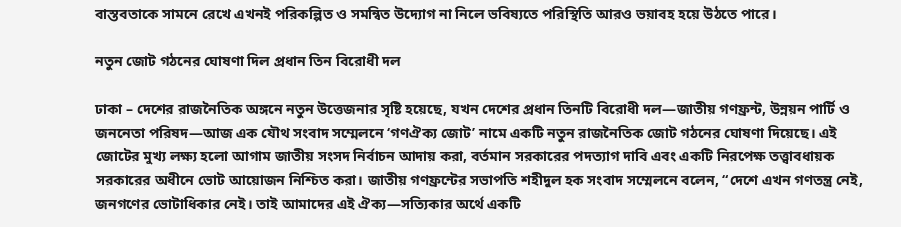বাস্তবতাকে সামনে রেখে এখনই পরিকল্পিত ও সমন্বিত উদ্যোগ না নিলে ভবিষ্যতে পরিস্থিতি আরও ভয়াবহ হয়ে উঠতে পারে।

নতুন জোট গঠনের ঘোষণা দিল প্রধান তিন বিরোধী দল

ঢাকা – দেশের রাজনৈতিক অঙ্গনে নতুন উত্তেজনার সৃষ্টি হয়েছে, যখন দেশের প্রধান তিনটি বিরোধী দল—জাতীয় গণফ্রন্ট, উন্নয়ন পার্টি ও জননেতা পরিষদ—আজ এক যৌথ সংবাদ সম্মেলনে ‘গণঐক্য জোট’ নামে একটি নতুন রাজনৈতিক জোট গঠনের ঘোষণা দিয়েছে। এই জোটের মুখ্য লক্ষ্য হলো আগাম জাতীয় সংসদ নির্বাচন আদায় করা, বর্তমান সরকারের পদত্যাগ দাবি এবং একটি নিরপেক্ষ তত্ত্বাবধায়ক সরকারের অধীনে ভোট আয়োজন নিশ্চিত করা। জাতীয় গণফ্রন্টের সভাপতি শহীদুল হক সংবাদ সম্মেলনে বলেন, “দেশে এখন গণতন্ত্র নেই, জনগণের ভোটাধিকার নেই। তাই আমাদের এই ঐক্য—সত্যিকার অর্থে একটি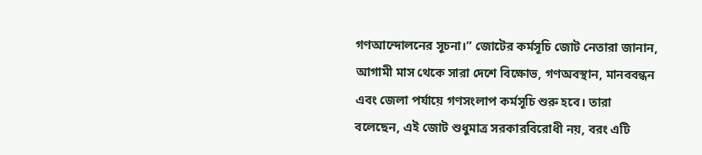গণআন্দোলনের সূচনা।” জোটের কর্মসূচি জোট নেতারা জানান, আগামী মাস থেকে সারা দেশে বিক্ষোভ, গণঅবস্থান, মানববন্ধন এবং জেলা পর্যায়ে গণসংলাপ কর্মসূচি শুরু হবে। তারা বলেছেন, এই জোট শুধুমাত্র সরকারবিরোধী নয়, বরং এটি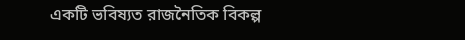একটি ভবিষ্যত রাজনৈতিক বিকল্প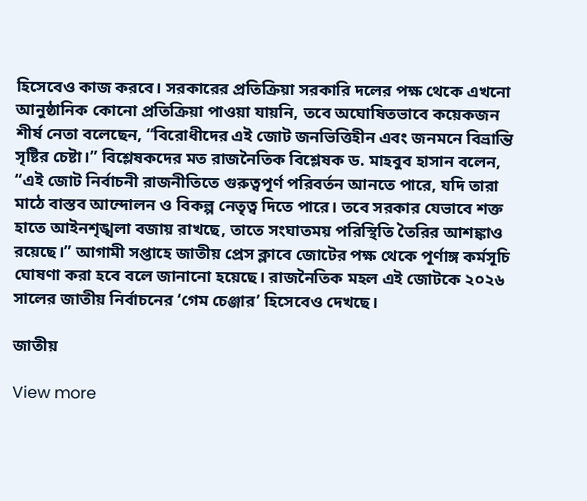হিসেবেও কাজ করবে। সরকারের প্রতিক্রিয়া সরকারি দলের পক্ষ থেকে এখনো আনুষ্ঠানিক কোনো প্রতিক্রিয়া পাওয়া যায়নি, তবে অঘোষিতভাবে কয়েকজন শীর্ষ নেতা বলেছেন, “বিরোধীদের এই জোট জনভিত্তিহীন এবং জনমনে বিভ্রান্তি সৃষ্টির চেষ্টা।” বিশ্লেষকদের মত রাজনৈতিক বিশ্লেষক ড. মাহবুব হাসান বলেন, “এই জোট নির্বাচনী রাজনীতিতে গুরুত্বপূর্ণ পরিবর্তন আনতে পারে, যদি তারা মাঠে বাস্তব আন্দোলন ও বিকল্প নেতৃত্ব দিতে পারে। তবে সরকার যেভাবে শক্ত হাতে আইনশৃঙ্খলা বজায় রাখছে, তাতে সংঘাতময় পরিস্থিতি তৈরির আশঙ্কাও রয়েছে।” আগামী সপ্তাহে জাতীয় প্রেস ক্লাবে জোটের পক্ষ থেকে পূর্ণাঙ্গ কর্মসূচি ঘোষণা করা হবে বলে জানানো হয়েছে। রাজনৈতিক মহল এই জোটকে ২০২৬ সালের জাতীয় নির্বাচনের ‘গেম চেঞ্জার’ হিসেবেও দেখছে।

জাতীয়

View more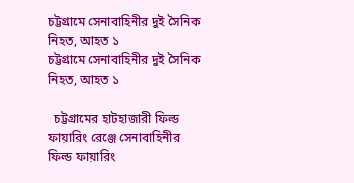চট্টগ্রামে সেনাবাহিনীর দুই সৈনিক নিহত, আহত ১
চট্টগ্রামে সেনাবাহিনীর দুই সৈনিক নিহত, আহত ১

  চট্টগ্রামের হাটহাজারী ফিল্ড ফায়ারিং রেঞ্জে সেনাবাহিনীর ফিল্ড ফায়ারিং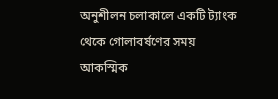অনুশীলন চলাকালে একটি ট্যাংক থেকে গোলাবর্ষণের সময় আকস্মিক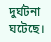দুর্ঘটনা ঘটেছে।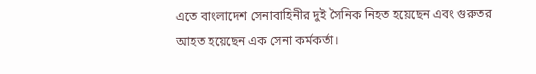এতে বাংলাদেশ সেনাবাহিনীর দুই সৈনিক নিহত হয়েছেন এবং গুরুতর আহত হয়েছেন এক সেনা কর্মকর্তা।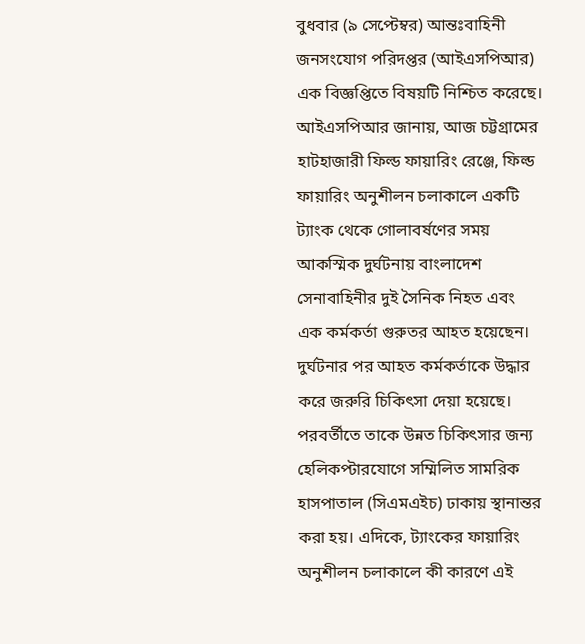বুধবার (৯ সেপ্টেম্বর) আন্তঃবাহিনী জনসংযোগ পরিদপ্তর (আইএসপিআর) এক বিজ্ঞপ্তিতে বিষয়টি নিশ্চিত করেছে। আইএসপিআর জানায়, আজ চট্টগ্রামের হাটহাজারী ফিল্ড ফায়ারিং রেঞ্জে, ফিল্ড ফায়ারিং অনুশীলন চলাকালে একটি ট্যাংক থেকে গোলাবর্ষণের সময় আকস্মিক দুর্ঘটনায় বাংলাদেশ সেনাবাহিনীর দুই সৈনিক নিহত এবং এক কর্মকর্তা গুরুতর আহত হয়েছেন। দুর্ঘটনার পর আহত কর্মকর্তাকে উদ্ধার করে জরুরি চিকিৎসা দেয়া হয়েছে। পরবর্তীতে তাকে উন্নত চিকিৎসার জন্য হেলিকপ্টারযোগে সম্মিলিত সামরিক হাসপাতাল (সিএমএইচ) ঢাকায় স্থানান্তর করা হয়। এদিকে, ট্যাংকের ফায়ারিং অনুশীলন চলাকালে কী কারণে এই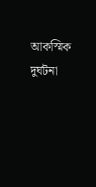আকস্মিক দুর্ঘটনা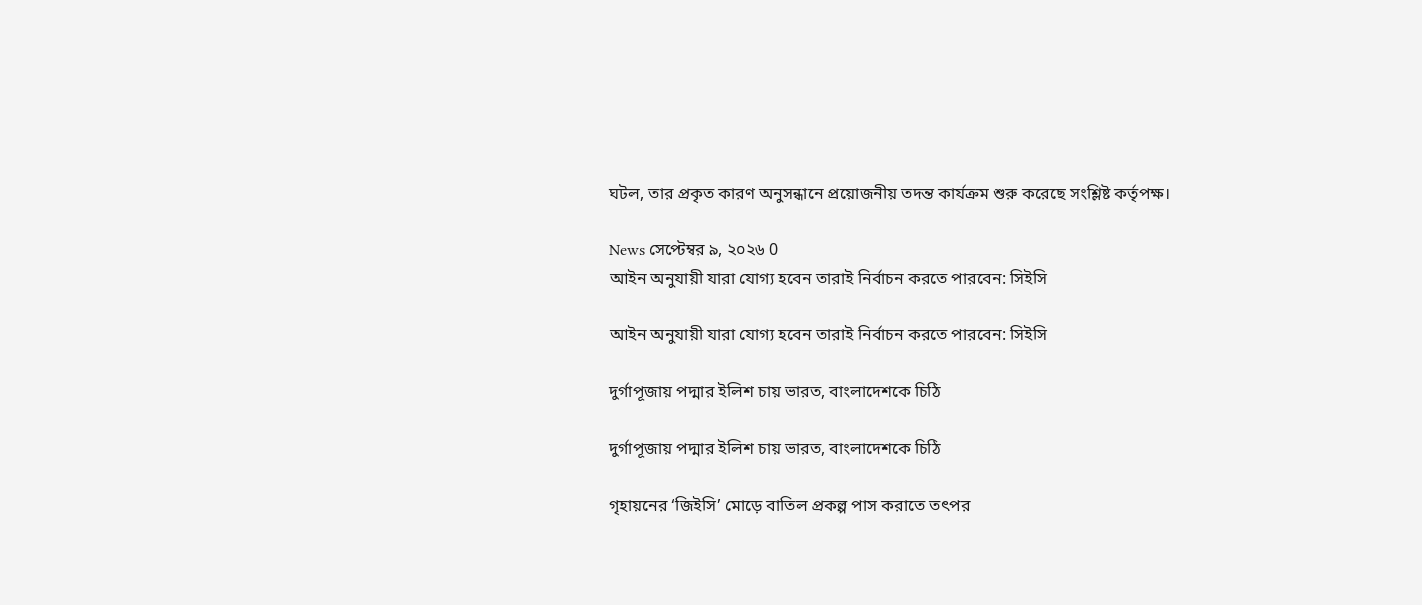ঘটল, তার প্রকৃত কারণ অনুসন্ধানে প্রয়োজনীয় তদন্ত কার্যক্রম শুরু করেছে সংশ্লিষ্ট কর্তৃপক্ষ।

News সেপ্টেম্বর ৯, ২০২৬ 0
আইন অনুযায়ী যারা যোগ্য হবেন তারাই নির্বাচন করতে পারবেন: সিইসি

আইন অনুযায়ী যারা যোগ্য হবেন তারাই নির্বাচন করতে পারবেন: সিইসি

দুর্গাপূজায় পদ্মার ইলিশ চায় ভারত, বাংলাদেশকে চিঠি

দুর্গাপূজায় পদ্মার ইলিশ চায় ভারত, বাংলাদেশকে চিঠি

গৃহায়নের ‘জিইসি’ মোড়ে বাতিল প্রকল্প পাস করাতে তৎপর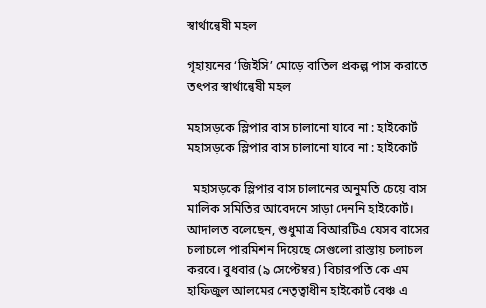স্বার্থান্বেষী মহল

গৃহায়নের ‘জিইসি’ মোড়ে বাতিল প্রকল্প পাস করাতে তৎপর স্বার্থান্বেষী মহল

মহাসড়কে স্লিপার বাস চালানো যাবে না : হাইকোর্ট
মহাসড়কে স্লিপার বাস চালানো যাবে না : হাইকোর্ট

  মহাসড়কে স্লিপার বাস চালানের অনুমতি চেয়ে বাস মালিক সমিতির আবেদনে সাড়া দেননি হাইকোর্ট। আদালত বলেছেন, শুধুমাত্র বিআরটিএ যেসব বাসের চলাচলে পারমিশন দিয়েছে সেগুলো রাস্তায় চলাচল করবে। বুধবার (৯ সেপ্টেম্বর) বিচারপতি কে এম হাফিজুল আলমের নেতৃত্বাধীন হাইকোর্ট বেঞ্চ এ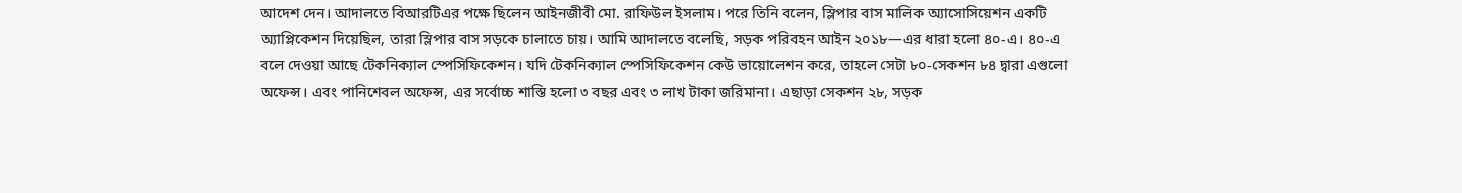আদেশ দেন। আদালতে বিআরটিএর পক্ষে ছিলেন আইনজীবী মো. রাফিউল ইসলাম। পরে তিনি বলেন, স্লিপার বাস মালিক অ্যাসোসিয়েশন একটি অ্যাপ্লিকেশন দিয়েছিল, তারা স্লিপার বাস সড়কে চালাতে চায়। আমি আদালতে বলেছি, সড়ক পরিবহন আইন ২০১৮—এর ধারা হলো ৪০-এ। ৪০-এ বলে দেওয়া আছে টেকনিক্যাল স্পেসিফিকেশন। যদি টেকনিক্যাল স্পেসিফিকেশন কেউ ভায়োলেশন করে, তাহলে সেটা ৮০-সেকশন ৮৪ দ্বারা এগুলো অফেন্স। এবং পানিশেবল অফেন্স, এর সর্বোচ্চ শাস্তি হলো ৩ বছর এবং ৩ লাখ টাকা জরিমানা। এছাড়া সেকশন ২৮, সড়ক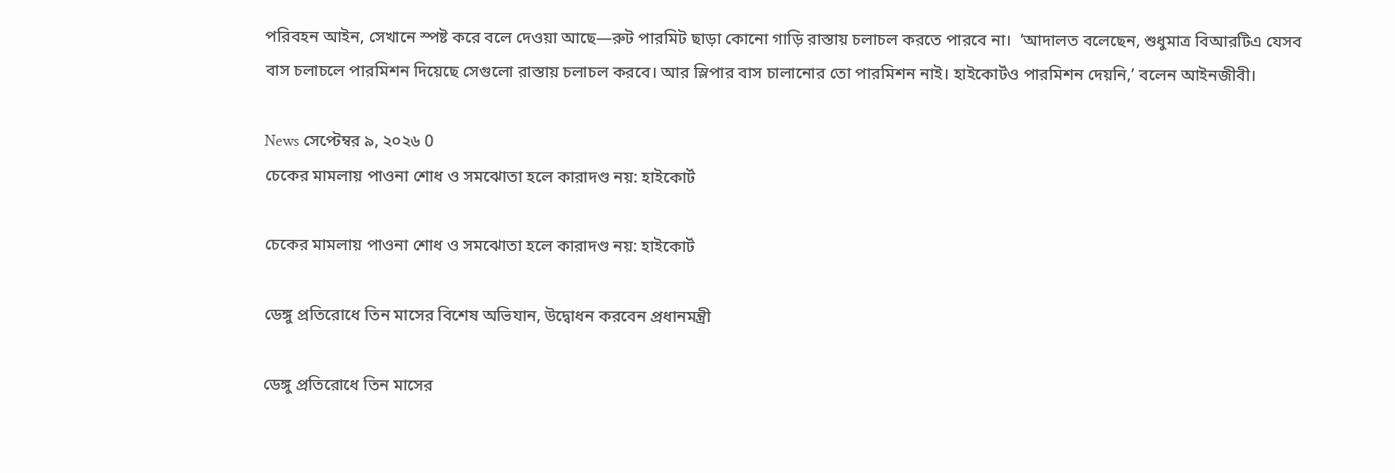পরিবহন আইন, সেখানে স্পষ্ট করে বলে দেওয়া আছে—রুট পারমিট ছাড়া কোনো গাড়ি রাস্তায় চলাচল করতে পারবে না।  ‘আদালত বলেছেন, শুধুমাত্র বিআরটিএ যেসব বাস চলাচলে পারমিশন দিয়েছে সেগুলো রাস্তায় চলাচল করবে। আর স্লিপার বাস চালানোর তো পারমিশন নাই। হাইকোর্টও পারমিশন দেয়নি,’ বলেন আইনজীবী।

News সেপ্টেম্বর ৯, ২০২৬ 0
চেকের মামলায় পাওনা শোধ ও সমঝোতা হলে কারাদণ্ড নয়: হাইকোর্ট

চেকের মামলায় পাওনা শোধ ও সমঝোতা হলে কারাদণ্ড নয়: হাইকোর্ট

ডেঙ্গু প্রতিরোধে তিন মাসের বিশেষ অভিযান, উদ্বোধন করবেন প্রধানমন্ত্রী

ডেঙ্গু প্রতিরোধে তিন মাসের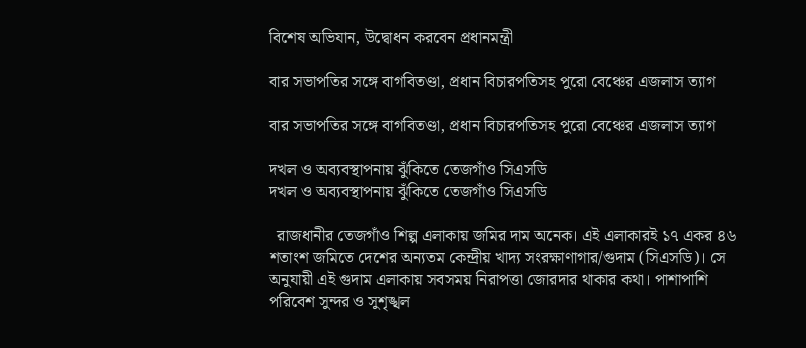বিশেষ অভিযান, উদ্বোধন করবেন প্রধানমন্ত্রী

বার সভাপতির সঙ্গে বাগবিতণ্ডা, প্রধান বিচারপতিসহ পুরো বেঞ্চের এজলাস ত্যাগ

বার সভাপতির সঙ্গে বাগবিতণ্ডা, প্রধান বিচারপতিসহ পুরো বেঞ্চের এজলাস ত্যাগ

দখল ও অব্যবস্থাপনায় ঝুঁকিতে তেজগাঁও সিএসডি
দখল ও অব্যবস্থাপনায় ঝুঁকিতে তেজগাঁও সিএসডি

  রাজধানীর তেজগাঁও শিল্প এলাকায় জমির দাম অনেক। এই এলাকারই ১৭ একর ৪৬ শতাংশ জমিতে দেশের অন্যতম কেন্দ্রীয় খাদ্য সংরক্ষাণাগার/গুদাম (সিএসডি)। সে অনুযায়ী এই গুদাম এলাকায় সবসময় নিরাপত্তা জোরদার থাকার কথা। পাশাপাশি পরিবেশ সুন্দর ও সুশৃঙ্খল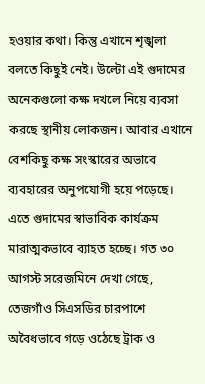হওয়ার কথা। কিন্তু এখানে শৃঙ্খলা বলতে কিছুই নেই। উল্টো এই গুদামের অনেকগুলো কক্ষ দখলে নিয়ে ব্যবসা করছে স্থানীয় লোকজন। আবার এখানে বেশকিছু কক্ষ সংস্কারের অভাবে ব্যবহারের অনুপযোগী হয়ে পড়েছে। এতে গুদামের স্বাভাবিক কার্যক্রম মারাত্মকভাবে ব্যাহত হচ্ছে। গত ৩০ আগস্ট সরেজমিনে দেখা গেছে, তেজগাঁও সিএসডির চারপাশে অবৈধভাবে গড়ে ওঠেছে ট্রাক ও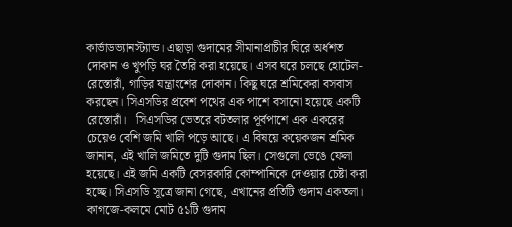কার্ভাডভ্যানস্ট্যান্ড। এছাড়া গুদামের সীমানাপ্রাচীর ঘিরে অর্ধশত দোকান ও খুপড়ি ঘর তৈরি করা হয়েছে। এসব ঘরে চলছে হোটেল-রেস্তোরাঁ, গাড়ির যন্ত্রাংশের দোকান। কিছু ঘরে শ্রমিকেরা বসবাস করছেন। সিএসডির প্রবেশ পথের এক পাশে বসানো হয়েছে একটি রেস্তোরাঁ।   সিএসডির ভেতরে বটতলার পূর্বপাশে এক একরের চেয়েও বেশি জমি খালি পড়ে আছে। এ বিষয়ে কয়েকজন শ্রমিক জানান, এই খালি জমিতে দুটি গুদাম ছিল। সেগুলো ভেঙে ফেলা হয়েছে। এই জমি একটি বেসরকারি কোম্পানিকে দেওয়ার চেষ্টা করা হচ্ছে। সিএসডি সূত্রে জানা গেছে, এখানের প্রতিটি গুদাম একতলা। কাগজে-কলমে মোট ৫১টি গুদাম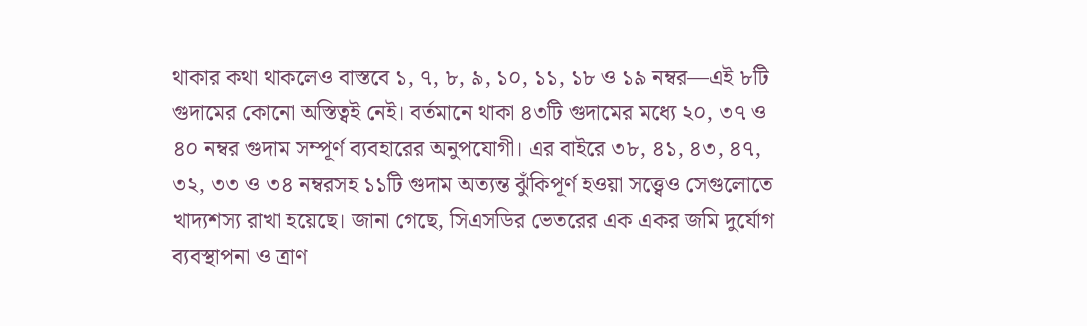থাকার কথা থাকলেও বাস্তবে ১, ৭, ৮, ৯, ১০, ১১, ১৮ ও ১৯ নম্বর—এই ৮টি গুদামের কোনো অস্তিত্বই নেই। বর্তমানে থাকা ৪৩টি গুদামের মধ্যে ২০, ৩৭ ও ৪০ নম্বর গুদাম সম্পূর্ণ ব্যবহারের অনুপযোগী। এর বাইরে ৩৮, ৪১, ৪৩, ৪৭, ৩২, ৩৩ ও ৩৪ নম্বরসহ ১১টি গুদাম অত্যন্ত ঝুঁকিপূর্ণ হওয়া সত্ত্বেও সেগুলোতে খাদ্যশস্য রাখা হয়েছে। জানা গেছে, সিএসডির ভেতরের এক একর জমি দুর্যোগ ব্যবস্থাপনা ও ত্রাণ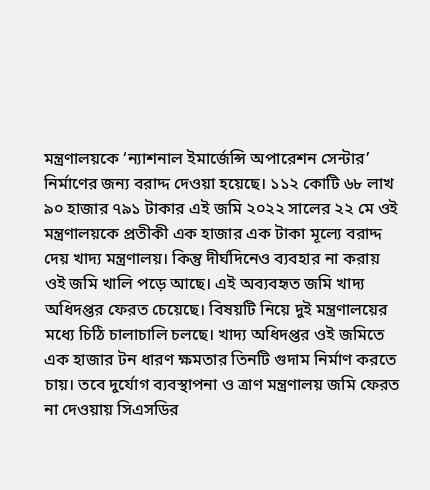মন্ত্রণালয়কে ‘ন্যাশনাল ইমার্জেন্সি অপারেশন সেন্টার’ নির্মাণের জন্য বরাদ্দ দেওয়া হয়েছে। ১১২ কোটি ৬৮ লাখ ৯০ হাজার ৭৯১ টাকার এই জমি ২০২২ সালের ২২ মে ওই মন্ত্রণালয়কে প্রতীকী এক হাজার এক টাকা মূল্যে বরাদ্দ দেয় খাদ্য মন্ত্রণালয়। কিন্তু দীর্ঘদিনেও ব্যবহার না করায় ওই জমি খালি পড়ে আছে। এই অব্যবহৃত জমি খাদ্য অধিদপ্তর ফেরত চেয়েছে। বিষয়টি নিয়ে দুই মন্ত্রণালয়ের মধ্যে চিঠি চালাচালি চলছে। খাদ্য অধিদপ্তর ওই জমিতে এক হাজার টন ধারণ ক্ষমতার তিনটি গুদাম নির্মাণ করতে চায়। তবে দুর্যোগ ব্যবস্থাপনা ও ত্রাণ মন্ত্রণালয় জমি ফেরত না দেওয়ায় সিএসডির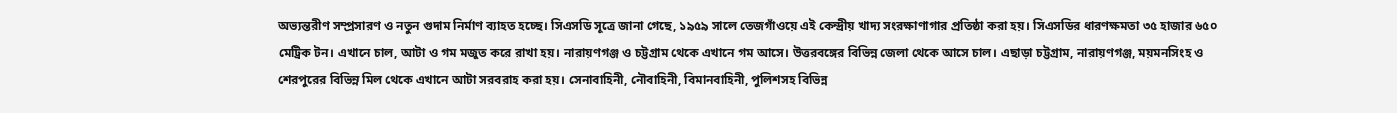অভ্যন্তরীণ সম্প্রসারণ ও নতুন গুদাম নির্মাণ ব্যাহত হচ্ছে। সিএসডি সূত্রে জানা গেছে, ১৯৫৯ সালে তেজগাঁওয়ে এই কেন্দ্রীয় খাদ্য সংরক্ষাণাগার প্রতিষ্ঠা করা হয়। সিএসডির ধারণক্ষমতা ৩৫ হাজার ৬৫০ মেট্রিক টন। এখানে চাল, আটা ও গম মজুত করে রাখা হয়। নারায়ণগঞ্জ ও চট্টগ্রাম থেকে এখানে গম আসে। উত্তরবঙ্গের বিভিন্ন জেলা থেকে আসে চাল। এছাড়া চট্টগ্রাম, নারায়ণগঞ্জ, ময়মনসিংহ ও শেরপুরের বিভিন্ন মিল থেকে এখানে আটা সরবরাহ করা হয়। সেনাবাহিনী, নৌবাহিনী, বিমানবাহিনী, পুলিশসহ বিভিন্ন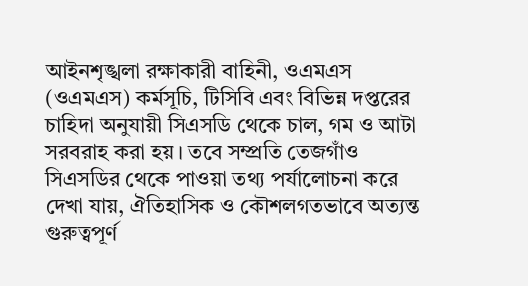আইনশৃঙ্খলা রক্ষাকারী বাহিনী, ওএমএস (ওএমএস) কর্মসূচি, টিসিবি এবং বিভিন্ন দপ্তরের চাহিদা অনুযায়ী সিএসডি থেকে চাল, গম ও আটা সরবরাহ করা হয়। তবে সম্প্রতি তেজগাঁও সিএসডির থেকে পাওয়া তথ্য পর্যালোচনা করে দেখা যায়, ঐতিহাসিক ও কৌশলগতভাবে অত্যন্ত গুরুত্বপূর্ণ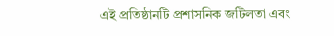এই প্রতিষ্ঠানটি প্রশাসনিক জটিলতা এবং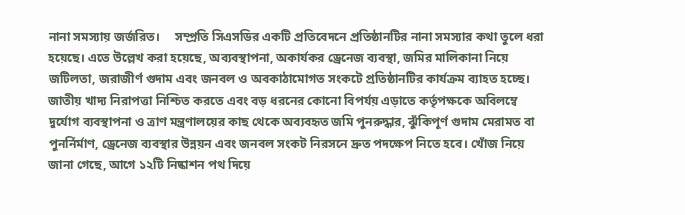নানা সমস্যায় জর্জরিত।     সম্প্রতি সিএসডির একটি প্রতিবেদনে প্রতিষ্ঠানটির নানা সমস্যার কথা তুলে ধরা হয়েছে। এতে উল্লেখ করা হয়েছে, অব্যবস্থাপনা, অকার্যকর ড্রেনেজ ব্যবস্থা, জমির মালিকানা নিয়ে জটিলতা, জরাজীর্ণ গুদাম এবং জনবল ও অবকাঠামোগত সংকটে প্রতিষ্ঠানটির কার্যক্রম ব্যাহত হচ্ছে। জাতীয় খাদ্য নিরাপত্তা নিশ্চিত করতে এবং বড় ধরনের কোনো বিপর্যয় এড়াতে কর্তৃপক্ষকে অবিলম্বে দুর্যোগ ব্যবস্থাপনা ও ত্রাণ মন্ত্রণালয়ের কাছ থেকে অব্যবহৃত জমি পুনরুদ্ধার, ঝুঁকিপূর্ণ গুদাম মেরামত বা পুনর্নির্মাণ, ড্রেনেজ ব্যবস্থার উন্নয়ন এবং জনবল সংকট নিরসনে দ্রুত পদক্ষেপ নিতে হবে। খোঁজ নিয়ে জানা গেছে, আগে ১২টি নিষ্কাশন পথ দিয়ে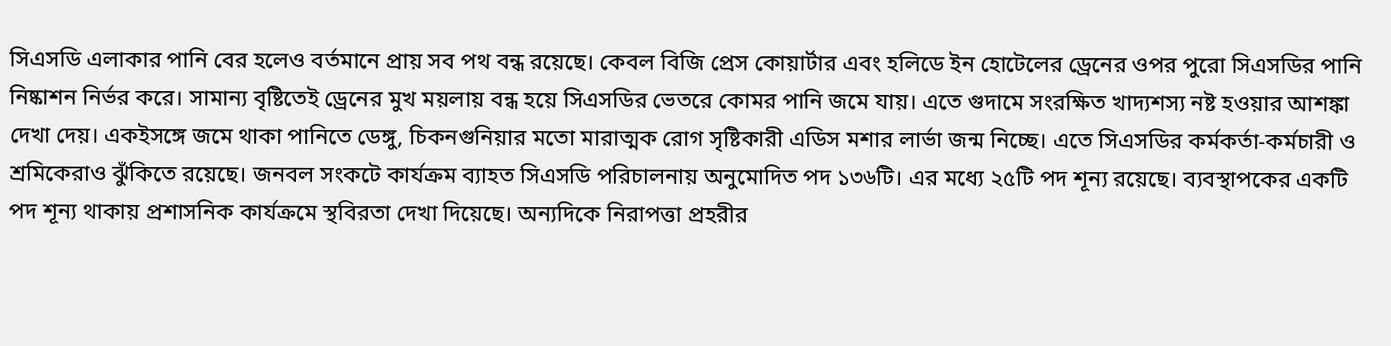সিএসডি এলাকার পানি বের হলেও বর্তমানে প্রায় সব পথ বন্ধ রয়েছে। কেবল বিজি প্রেস কোয়ার্টার এবং হলিডে ইন হোটেলের ড্রেনের ওপর পুরো সিএসডির পানি নিষ্কাশন নির্ভর করে। সামান্য বৃষ্টিতেই ড্রেনের মুখ ময়লায় বন্ধ হয়ে সিএসডির ভেতরে কোমর পানি জমে যায়। এতে গুদামে সংরক্ষিত খাদ্যশস্য নষ্ট হওয়ার আশঙ্কা দেখা দেয়। একইসঙ্গে জমে থাকা পানিতে ডেঙ্গু, চিকনগুনিয়ার মতো মারাত্মক রোগ সৃষ্টিকারী এডিস মশার লার্ভা জন্ম নিচ্ছে। এতে সিএসডির কর্মকর্তা-কর্মচারী ও শ্রমিকেরাও ঝুঁকিতে রয়েছে। জনবল সংকটে কার্যক্রম ব্যাহত সিএসডি পরিচালনায় অনুমোদিত পদ ১৩৬টি। এর মধ্যে ২৫টি পদ শূন্য রয়েছে। ব্যবস্থাপকের একটি পদ শূন্য থাকায় প্রশাসনিক কার্যক্রমে স্থবিরতা দেখা দিয়েছে। অন্যদিকে নিরাপত্তা প্রহরীর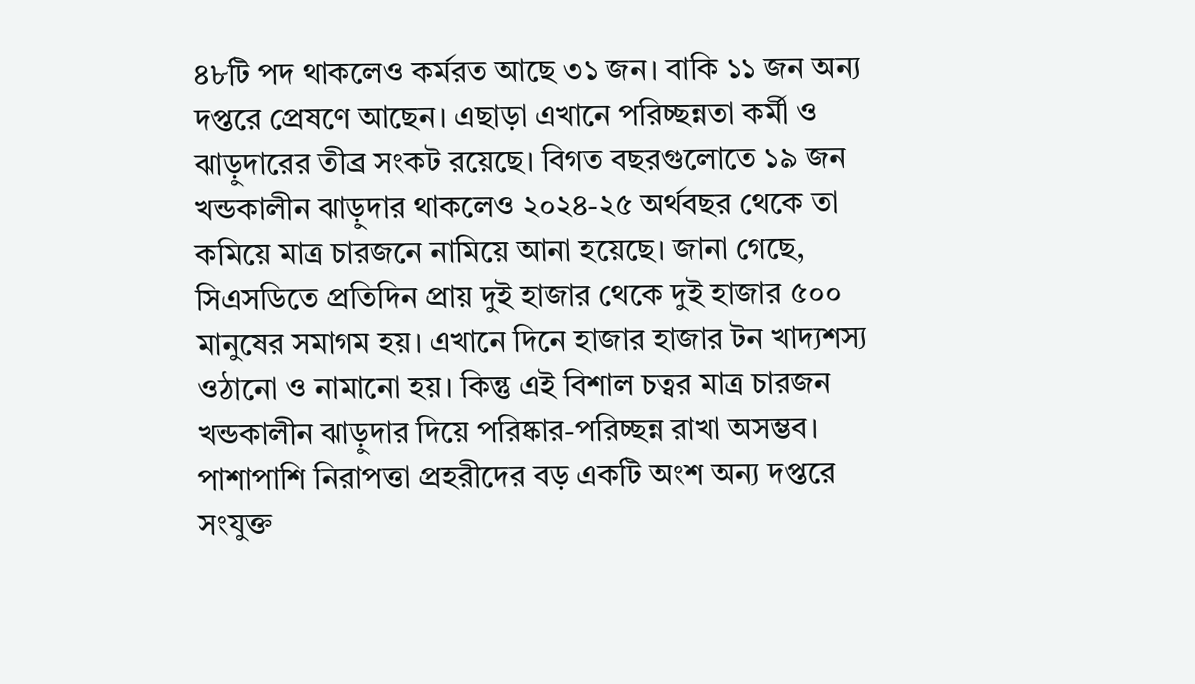৪৮টি পদ থাকলেও কর্মরত আছে ৩১ জন। বাকি ১১ জন অন্য দপ্তরে প্রেষণে আছেন। এছাড়া এখানে পরিচ্ছন্নতা কর্মী ও ঝাড়ুদারের তীব্র সংকট রয়েছে। বিগত বছরগুলোতে ১৯ জন খন্ডকালীন ঝাড়ুদার থাকলেও ২০২৪-২৫ অর্থবছর থেকে তা কমিয়ে মাত্র চারজনে নামিয়ে আনা হয়েছে। জানা গেছে, সিএসডিতে প্রতিদিন প্রায় দুই হাজার থেকে দুই হাজার ৫০০ মানুষের সমাগম হয়। এখানে দিনে হাজার হাজার টন খাদ্যশস্য ওঠানো ও নামানো হয়। কিন্তু এই বিশাল চত্বর মাত্র চারজন খন্ডকালীন ঝাড়ুদার দিয়ে পরিষ্কার-পরিচ্ছন্ন রাখা অসম্ভব। পাশাপাশি নিরাপত্তা প্রহরীদের বড় একটি অংশ অন্য দপ্তরে সংযুক্ত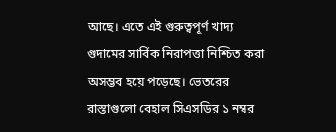আছে। এতে এই গুরুত্বপূর্ণ খাদ্য গুদামের সার্বিক নিরাপত্তা নিশ্চিত করা অসম্ভব হয়ে পড়েছে। ভেতরের রাস্তাগুলো বেহাল সিএসডির ১ নম্বর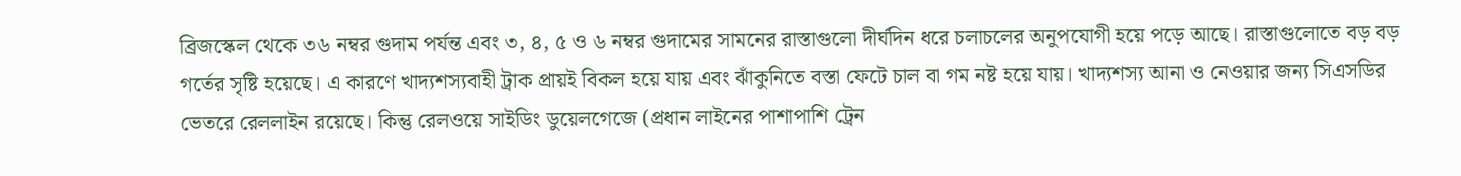ব্রিজস্কেল থেকে ৩৬ নম্বর গুদাম পর্যন্ত এবং ৩, ৪, ৫ ও ৬ নম্বর গুদামের সামনের রাস্তাগুলো দীর্ঘদিন ধরে চলাচলের অনুপযোগী হয়ে পড়ে আছে। রাস্তাগুলোতে বড় বড় গর্তের সৃষ্টি হয়েছে। এ কারণে খাদ্যশস্যবাহী ট্রাক প্রায়ই বিকল হয়ে যায় এবং ঝাঁকুনিতে বস্তা ফেটে চাল বা গম নষ্ট হয়ে যায়। খাদ্যশস্য আনা ও নেওয়ার জন্য সিএসডির ভেতরে রেললাইন রয়েছে। কিন্তু রেলওয়ে সাইডিং ডুয়েলগেজে (প্রধান লাইনের পাশাপাশি ট্রেন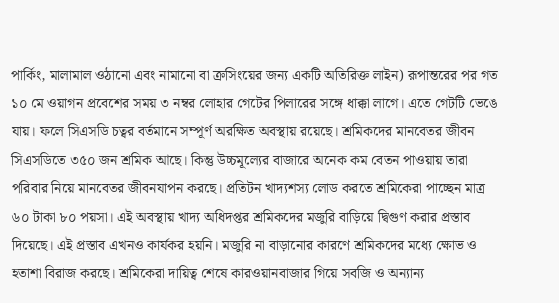পার্কিং, মালামাল ওঠানো এবং নামানো বা ক্রসিংয়ের জন্য একটি অতিরিক্ত লাইন) রূপান্তরের পর গত ১০ মে ওয়াগন প্রবেশের সময় ৩ নম্বর লোহার গেটের পিলারের সঙ্গে ধাক্কা লাগে। এতে গেটটি ভেঙে যায়। ফলে সিএসডি চত্বর বর্তমানে সম্পূর্ণ অরক্ষিত অবস্থায় রয়েছে। শ্রমিকদের মানবেতর জীবন সিএসডিতে ৩৫০ জন শ্রমিক আছে। কিন্তু উচ্চমূল্যের বাজারে অনেক কম বেতন পাওয়ায় তারা পরিবার নিয়ে মানবেতর জীবনযাপন করছে। প্রতিটন খাদ্যশস্য লোড করতে শ্রমিকেরা পাচ্ছেন মাত্র ৬০ টাকা ৮০ পয়সা। এই অবস্থায় খাদ্য অধিদপ্তর শ্রমিকদের মজুরি বাড়িয়ে দ্বিগুণ করার প্রস্তাব দিয়েছে। এই প্রস্তাব এখনও কার্যকর হয়নি। মজুরি না বাড়ানোর কারণে শ্রমিকদের মধ্যে ক্ষোভ ও হতাশা বিরাজ করছে। শ্রমিকেরা দায়িত্ব শেষে কারওয়ানবাজার গিয়ে সবজি ও অন্যান্য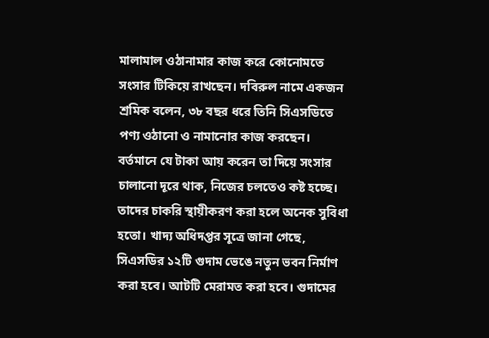মালামাল ওঠানামার কাজ করে কোনোমতে সংসার টিকিয়ে রাখছেন। দবিরুল নামে একজন শ্রমিক বলেন, ৩৮ বছর ধরে তিনি সিএসডিতে পণ্য ওঠানো ও নামানোর কাজ করছেন। বর্তমানে যে টাকা আয় করেন তা দিয়ে সংসার চালানো দূরে থাক, নিজের চলতেও কষ্ট হচ্ছে। তাদের চাকরি স্থায়ীকরণ করা হলে অনেক সুবিধা হতো। খাদ্য অধিদপ্তর সূত্রে জানা গেছে, সিএসডির ১২টি গুদাম ভেঙে নতুন ভবন নির্মাণ করা হবে। আটটি মেরামত করা হবে। গুদামের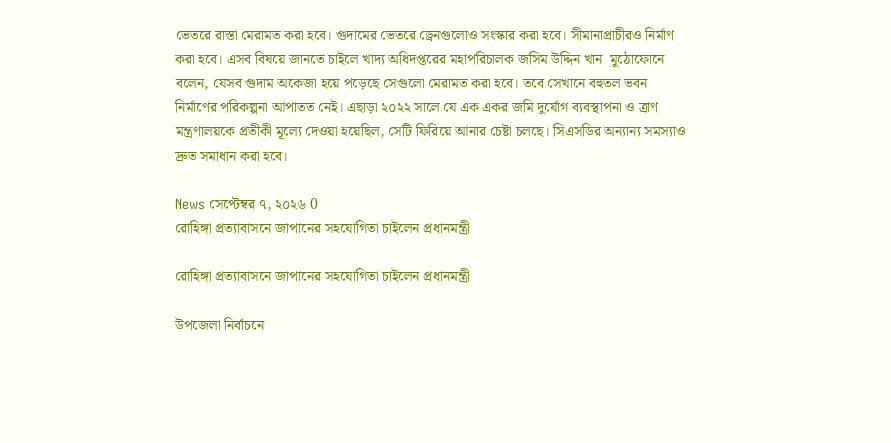ভেতরে রাস্তা মেরামত করা হবে। গুদামের ভেতরে ড্রেনগুলোও সংস্কার করা হবে। সীমানাপ্রাচীরও নির্মাণ করা হবে। এসব বিষয়ে জানতে চাইলে খাদ্য অধিদপ্তরের মহাপরিচালক জসিম উদ্দিন খান  মুঠোফোনে বলেন, যেসব গুদাম অকেজা হয়ে পড়েছে সেগুলো মেরামত করা হবে। তবে সেখানে বহুতল ভবন নির্মাণের পরিকল্পনা আপাতত নেই। এছাড়া ২০২২ সালে যে এক একর জমি দুর্যোগ ব্যবস্থাপনা ও ত্রাণ মন্ত্রণালয়কে প্রতীকী মূল্যে দেওয়া হয়েছিল, সেটি ফিরিয়ে আনার চেষ্টা চলছে। সিএসডির অন্যান্য সমস্যাও দ্রুত সমাধান করা হবে।

News সেপ্টেম্বর ৭, ২০২৬ 0
রোহিঙ্গা প্রত্যাবাসনে জাপানের সহযোগিতা চাইলেন প্রধানমন্ত্রী

রোহিঙ্গা প্রত্যাবাসনে জাপানের সহযোগিতা চাইলেন প্রধানমন্ত্রী

উপজেলা নির্বাচনে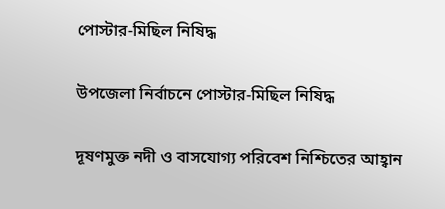পোস্টার-মিছিল নিষিদ্ধ

উপজেলা নির্বাচনে পোস্টার-মিছিল নিষিদ্ধ

দূষণমুক্ত নদী ও বাসযোগ্য পরিবেশ নিশ্চিতের আহ্বান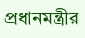প্রধানমন্ত্রীর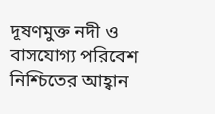দূষণমুক্ত নদী ও বাসযোগ্য পরিবেশ নিশ্চিতের আহ্বান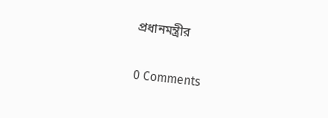প্রধানমন্ত্রীর

0 Comments